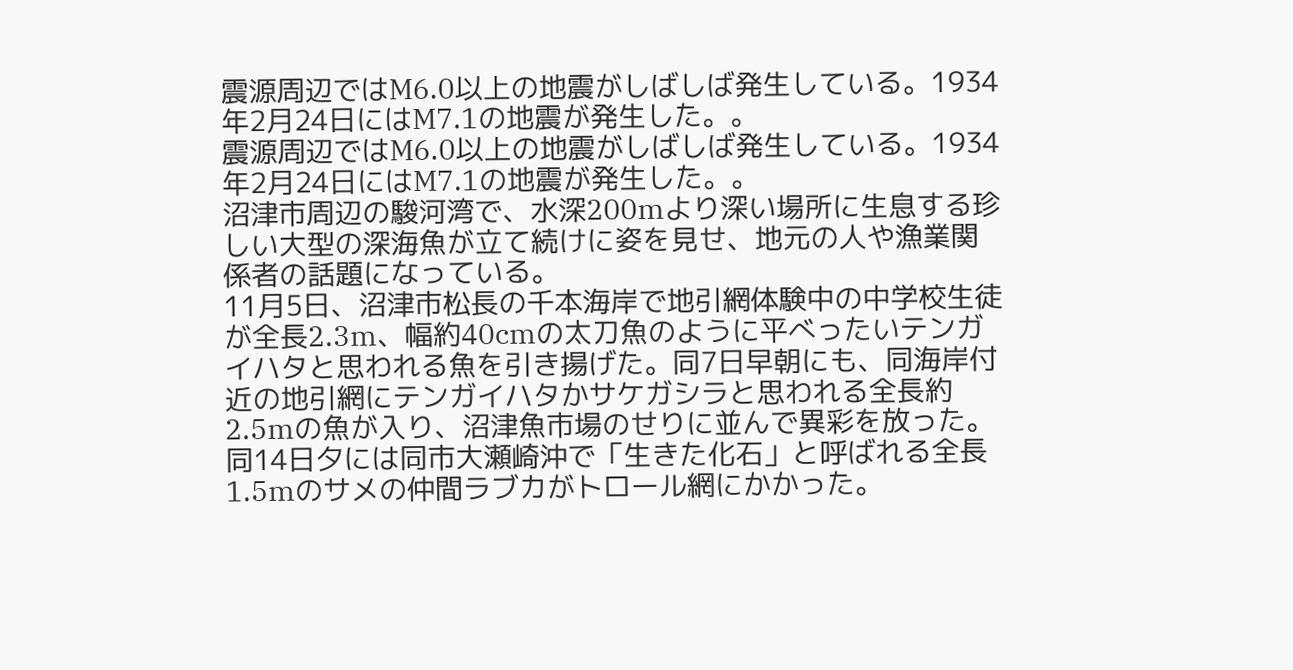震源周辺ではM6.0以上の地震がしばしば発生している。1934年2月24日にはM7.1の地震が発生した。。
震源周辺ではM6.0以上の地震がしばしば発生している。1934年2月24日にはM7.1の地震が発生した。。
沼津市周辺の駿河湾で、水深200mより深い場所に生息する珍しい大型の深海魚が立て続けに姿を見せ、地元の人や漁業関係者の話題になっている。
11月5日、沼津市松長の千本海岸で地引網体験中の中学校生徒が全長2.3m、幅約40cmの太刀魚のように平べったいテンガイハタと思われる魚を引き揚げた。同7日早朝にも、同海岸付近の地引網にテンガイハタかサケガシラと思われる全長約2.5mの魚が入り、沼津魚市場のせりに並んで異彩を放った。
同14日夕には同市大瀬崎沖で「生きた化石」と呼ばれる全長1.5mのサメの仲間ラブカがトロール網にかかった。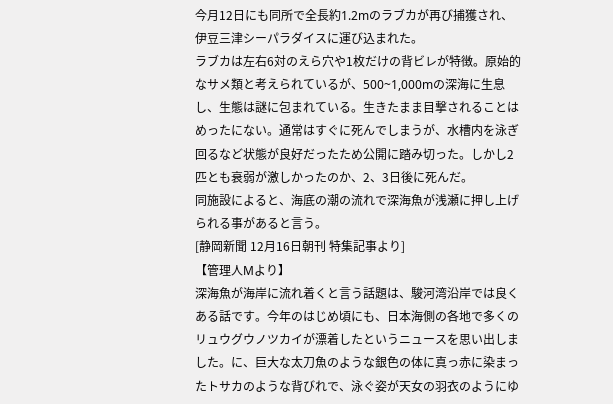今月12日にも同所で全長約1.2mのラブカが再び捕獲され、伊豆三津シーパラダイスに運び込まれた。
ラブカは左右6対のえら穴や1枚だけの背ビレが特徴。原始的なサメ類と考えられているが、500~1,000mの深海に生息し、生態は謎に包まれている。生きたまま目撃されることはめったにない。通常はすぐに死んでしまうが、水槽内を泳ぎ回るなど状態が良好だったため公開に踏み切った。しかし2匹とも衰弱が激しかったのか、2、3日後に死んだ。
同施設によると、海底の潮の流れで深海魚が浅瀬に押し上げられる事があると言う。
[静岡新聞 12月16日朝刊 特集記事より]
【管理人Mより】
深海魚が海岸に流れ着くと言う話題は、駿河湾沿岸では良くある話です。今年のはじめ頃にも、日本海側の各地で多くのリュウグウノツカイが漂着したというニュースを思い出しました。に、巨大な太刀魚のような銀色の体に真っ赤に染まったトサカのような背びれで、泳ぐ姿が天女の羽衣のようにゆ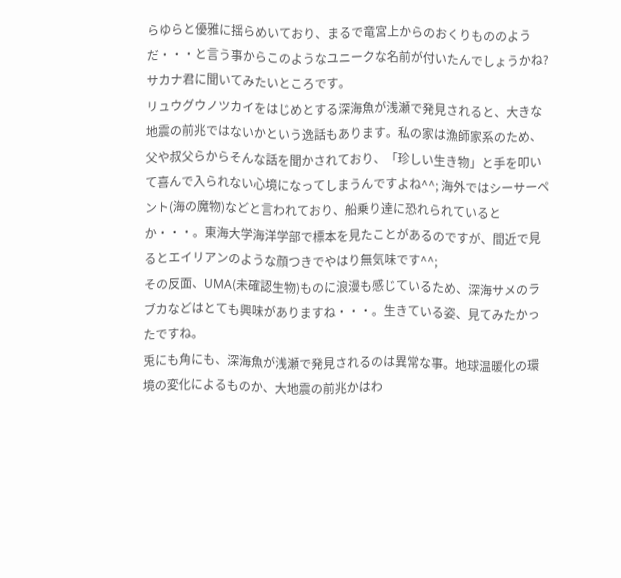らゆらと優雅に揺らめいており、まるで竜宮上からのおくりもののようだ・・・と言う事からこのようなユニークな名前が付いたんでしょうかね?サカナ君に聞いてみたいところです。
リュウグウノツカイをはじめとする深海魚が浅瀬で発見されると、大きな地震の前兆ではないかという逸話もあります。私の家は漁師家系のため、父や叔父らからそんな話を聞かされており、「珍しい生き物」と手を叩いて喜んで入られない心境になってしまうんですよね^^; 海外ではシーサーペント(海の魔物)などと言われており、船乗り達に恐れられているとか・・・。東海大学海洋学部で標本を見たことがあるのですが、間近で見るとエイリアンのような顔つきでやはり無気味です^^;
その反面、UMA(未確認生物)ものに浪漫も感じているため、深海サメのラブカなどはとても興味がありますね・・・。生きている姿、見てみたかったですね。
兎にも角にも、深海魚が浅瀬で発見されるのは異常な事。地球温暖化の環境の変化によるものか、大地震の前兆かはわ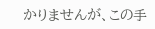かりませんが、この手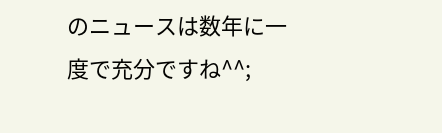のニュースは数年に一度で充分ですね^^;